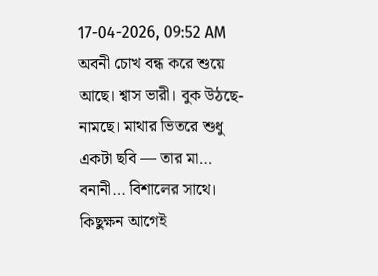17-04-2026, 09:52 AM
অবনী চোখ বন্ধ করে শুয়ে আছে। শ্বাস ভারী। বুক উঠছে-নামছে। মাথার ভিতরে শুধু একটা ছবি — তার মা… বনানী… বিশালের সাথে।
কিছুক্ষন আগেই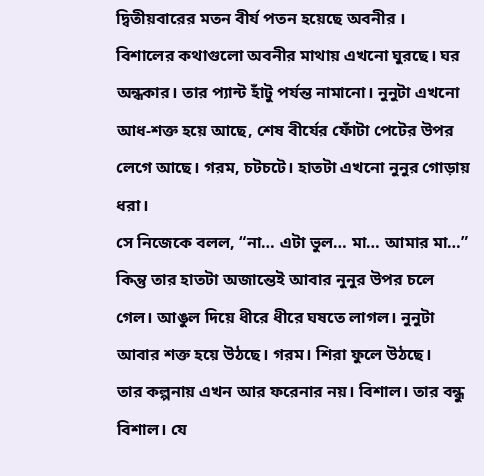দ্বিতীয়বারের মতন বীর্য পতন হয়েছে অবনীর ।
বিশালের কথাগুলো অবনীর মাথায় এখনো ঘুরছে। ঘর অন্ধকার। তার প্যান্ট হাঁটু পর্যন্ত নামানো। নুনুটা এখনো আধ-শক্ত হয়ে আছে, শেষ বীর্যের ফোঁটা পেটের উপর লেগে আছে। গরম, চটচটে। হাতটা এখনো নুনুর গোড়ায় ধরা।
সে নিজেকে বলল, “না… এটা ভুল… মা… আমার মা…” কিন্তু তার হাতটা অজান্তেই আবার নুনুর উপর চলে গেল। আঙুল দিয়ে ধীরে ধীরে ঘষতে লাগল। নুনুটা আবার শক্ত হয়ে উঠছে। গরম। শিরা ফুলে উঠছে।
তার কল্পনায় এখন আর ফরেনার নয়। বিশাল। তার বন্ধু বিশাল। যে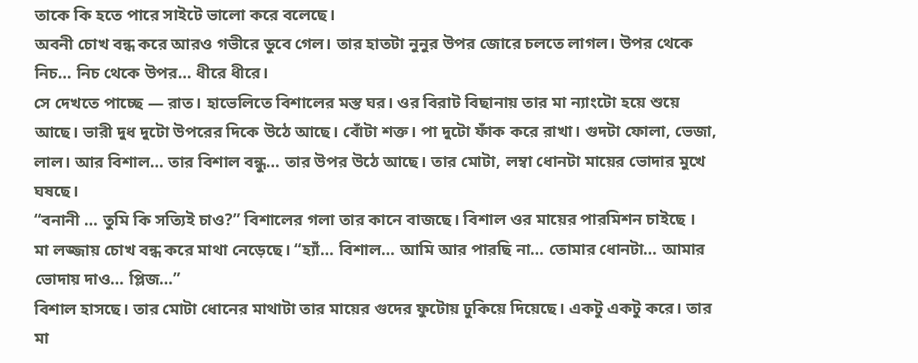তাকে কি হতে পারে সাইটে ভালো করে বলেছে।
অবনী চোখ বন্ধ করে আরও গভীরে ডুবে গেল। তার হাতটা নুনুর উপর জোরে চলতে লাগল। উপর থেকে নিচ… নিচ থেকে উপর… ধীরে ধীরে।
সে দেখতে পাচ্ছে — রাত। হাভেলিতে বিশালের মস্ত ঘর। ওর বিরাট বিছানায় তার মা ন্যাংটো হয়ে শুয়ে আছে। ভারী দুধ দুটো উপরের দিকে উঠে আছে। বোঁটা শক্ত। পা দুটো ফাঁক করে রাখা। গুদটা ফোলা, ভেজা, লাল। আর বিশাল… তার বিশাল বন্ধু… তার উপর উঠে আছে। তার মোটা, লম্বা ধোনটা মায়ের ভোদার মুখে ঘষছে।
“বনানী … তুমি কি সত্যিই চাও?” বিশালের গলা তার কানে বাজছে। বিশাল ওর মায়ের পারমিশন চাইছে ।
মা লজ্জায় চোখ বন্ধ করে মাথা নেড়েছে। “হ্যাঁ… বিশাল… আমি আর পারছি না… তোমার ধোনটা… আমার ভোদায় দাও… প্লিজ…”
বিশাল হাসছে। তার মোটা ধোনের মাথাটা তার মায়ের গুদের ফুটোয় ঢুকিয়ে দিয়েছে। একটু একটু করে। তার মা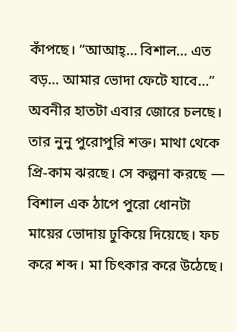কাঁপছে। “আআহ্… বিশাল… এত বড়… আমার ভোদা ফেটে যাবে…”
অবনীর হাতটা এবার জোরে চলছে। তার নুনু পুরোপুরি শক্ত। মাথা থেকে প্রি-কাম ঝরছে। সে কল্পনা করছে — বিশাল এক ঠাপে পুরো ধোনটা মায়ের ভোদায় ঢুকিয়ে দিয়েছে। ফচ করে শব্দ। মা চিৎকার করে উঠেছে।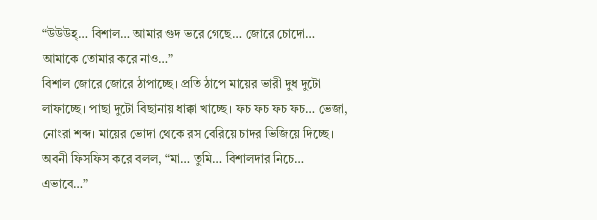“উউউহ্… বিশাল… আমার গুদ ভরে গেছে… জোরে চোদো… আমাকে তোমার করে নাও…”
বিশাল জোরে জোরে ঠাপাচ্ছে। প্রতি ঠাপে মায়ের ভারী দুধ দুটো লাফাচ্ছে। পাছা দুটো বিছানায় ধাক্কা খাচ্ছে। ফচ ফচ ফচ ফচ… ভেজা, নোংরা শব্দ। মায়ের ভোদা থেকে রস বেরিয়ে চাদর ভিজিয়ে দিচ্ছে।
অবনী ফিসফিস করে বলল, “মা… তুমি… বিশালদার নিচে… এভাবে…”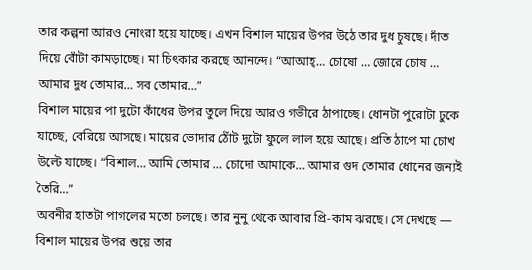তার কল্পনা আরও নোংরা হয়ে যাচ্ছে। এখন বিশাল মায়ের উপর উঠে তার দুধ চুষছে। দাঁত দিয়ে বোঁটা কামড়াচ্ছে। মা চিৎকার করছে আনন্দে। “আআহ্… চোষো … জোরে চোষ … আমার দুধ তোমার… সব তোমার…”
বিশাল মায়ের পা দুটো কাঁধের উপর তুলে দিয়ে আরও গভীরে ঠাপাচ্ছে। ধোনটা পুরোটা ঢুকে যাচ্ছে, বেরিয়ে আসছে। মায়ের ভোদার ঠোঁট দুটো ফুলে লাল হয়ে আছে। প্রতি ঠাপে মা চোখ উল্টে যাচ্ছে। “বিশাল… আমি তোমার … চোদো আমাকে… আমার গুদ তোমার ধোনের জন্যই তৈরি…”
অবনীর হাতটা পাগলের মতো চলছে। তার নুনু থেকে আবার প্রি-কাম ঝরছে। সে দেখছে — বিশাল মায়ের উপর শুয়ে তার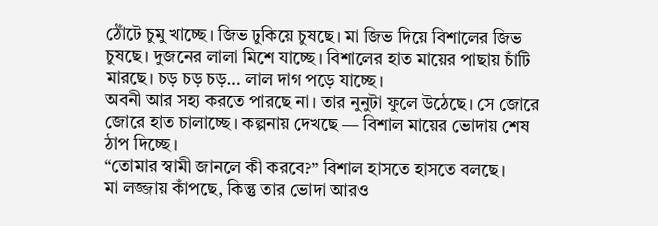ঠোঁটে চুমু খাচ্ছে। জিভ ঢুকিয়ে চুষছে। মা জিভ দিয়ে বিশালের জিভ চুষছে। দুজনের লালা মিশে যাচ্ছে। বিশালের হাত মায়ের পাছায় চাঁটি মারছে। চড় চড় চড়… লাল দাগ পড়ে যাচ্ছে।
অবনী আর সহ্য করতে পারছে না। তার নুনুটা ফুলে উঠেছে। সে জোরে জোরে হাত চালাচ্ছে। কল্পনায় দেখছে — বিশাল মায়ের ভোদায় শেষ ঠাপ দিচ্ছে।
“তোমার স্বামী জানলে কী করবে?” বিশাল হাসতে হাসতে বলছে।
মা লজ্জায় কাঁপছে, কিন্তু তার ভোদা আরও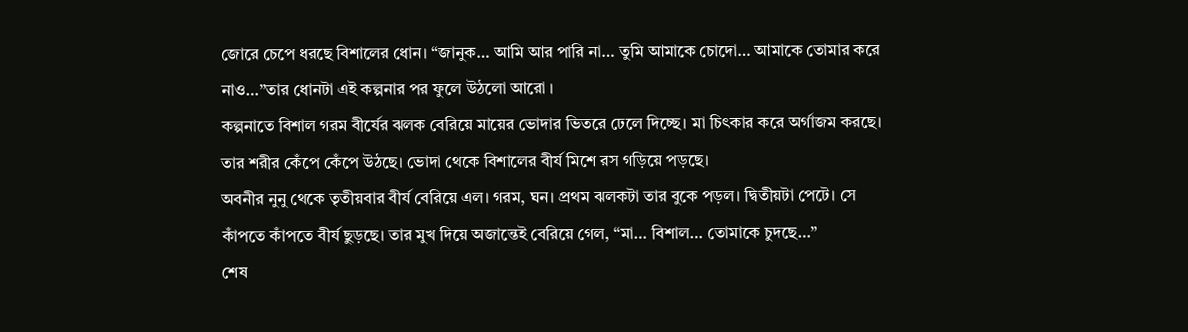জোরে চেপে ধরছে বিশালের ধোন। “জানুক… আমি আর পারি না… তুমি আমাকে চোদো… আমাকে তোমার করে নাও…”তার ধোনটা এই কল্পনার পর ফুলে উঠলো আরো ।
কল্পনাতে বিশাল গরম বীর্যের ঝলক বেরিয়ে মায়ের ভোদার ভিতরে ঢেলে দিচ্ছে। মা চিৎকার করে অর্গাজম করছে। তার শরীর কেঁপে কেঁপে উঠছে। ভোদা থেকে বিশালের বীর্য মিশে রস গড়িয়ে পড়ছে।
অবনীর নুনু থেকে তৃতীয়বার বীর্য বেরিয়ে এল। গরম, ঘন। প্রথম ঝলকটা তার বুকে পড়ল। দ্বিতীয়টা পেটে। সে কাঁপতে কাঁপতে বীর্য ছুড়ছে। তার মুখ দিয়ে অজান্তেই বেরিয়ে গেল, “মা… বিশাল… তোমাকে চুদছে…”
শেষ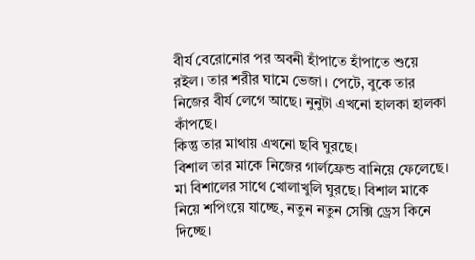বীর্য বেরোনোর পর অবনী হাঁপাতে হাঁপাতে শুয়ে রইল। তার শরীর ঘামে ভেজা। পেটে, বুকে তার নিজের বীর্য লেগে আছে। নুনুটা এখনো হালকা হালকা কাঁপছে।
কিন্তু তার মাথায় এখনো ছবি ঘুরছে।
বিশাল তার মাকে নিজের গার্লফ্রেন্ড বানিয়ে ফেলেছে। মা বিশালের সাথে খোলাখুলি ঘুরছে। বিশাল মাকে নিয়ে শপিংয়ে যাচ্ছে, নতুন নতুন সেক্সি ড্রেস কিনে দিচ্ছে।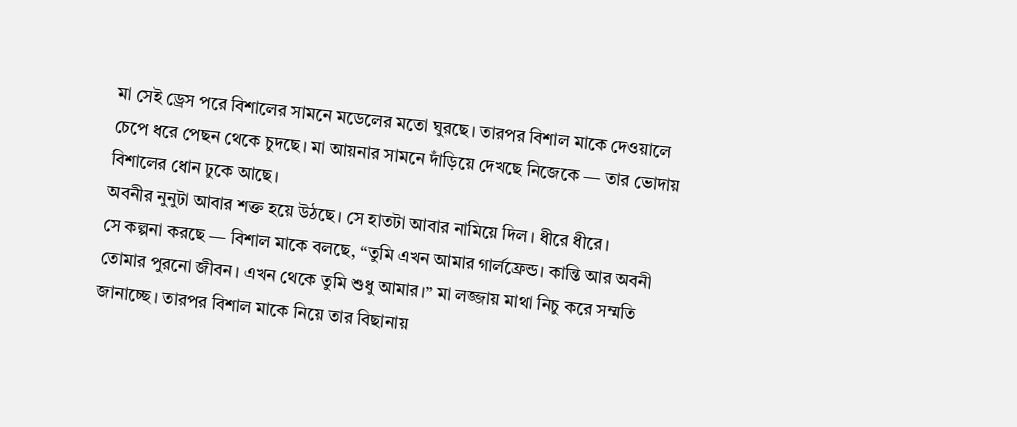মা সেই ড্রেস পরে বিশালের সামনে মডেলের মতো ঘুরছে। তারপর বিশাল মাকে দেওয়ালে চেপে ধরে পেছন থেকে চুদছে। মা আয়নার সামনে দাঁড়িয়ে দেখছে নিজেকে — তার ভোদায় বিশালের ধোন ঢুকে আছে।
অবনীর নুনুটা আবার শক্ত হয়ে উঠছে। সে হাতটা আবার নামিয়ে দিল। ধীরে ধীরে।
সে কল্পনা করছে — বিশাল মাকে বলছে, “তুমি এখন আমার গার্লফ্রেন্ড। কান্তি আর অবনী তোমার পুরনো জীবন। এখন থেকে তুমি শুধু আমার।” মা লজ্জায় মাথা নিচু করে সম্মতি জানাচ্ছে। তারপর বিশাল মাকে নিয়ে তার বিছানায়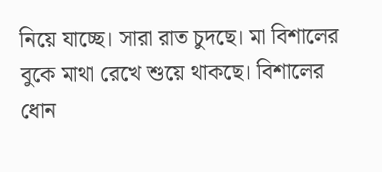নিয়ে যাচ্ছে। সারা রাত চুদছে। মা বিশালের বুকে মাথা রেখে শুয়ে থাকছে। বিশালের ধোন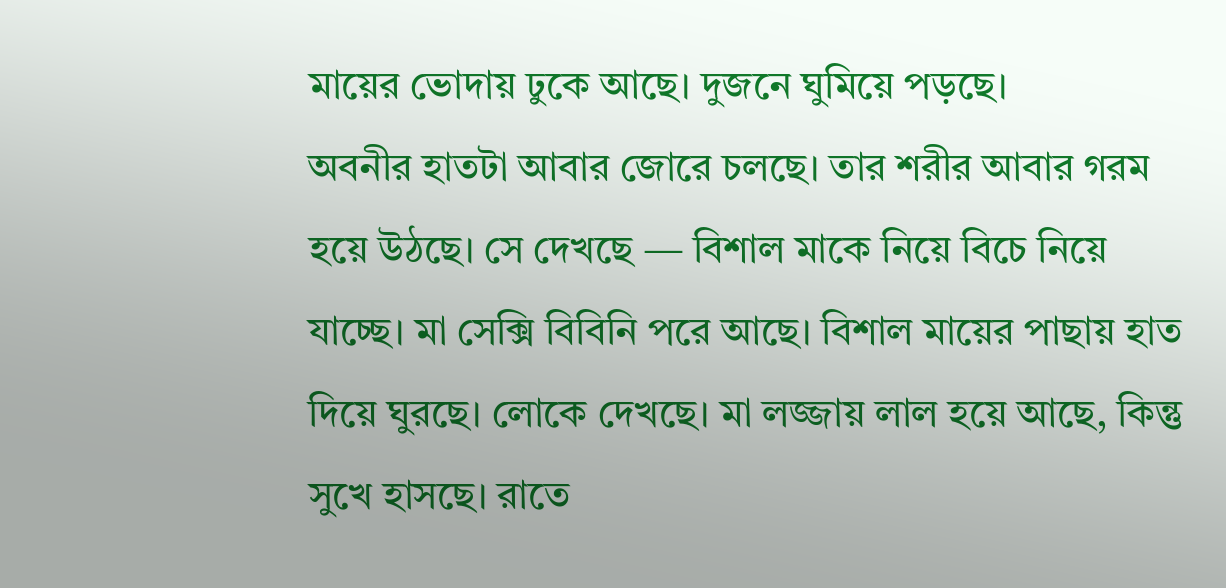মায়ের ভোদায় ঢুকে আছে। দুজনে ঘুমিয়ে পড়ছে।
অবনীর হাতটা আবার জোরে চলছে। তার শরীর আবার গরম হয়ে উঠছে। সে দেখছে — বিশাল মাকে নিয়ে বিচে নিয়ে যাচ্ছে। মা সেক্সি বিবিনি পরে আছে। বিশাল মায়ের পাছায় হাত দিয়ে ঘুরছে। লোকে দেখছে। মা লজ্জায় লাল হয়ে আছে, কিন্তু সুখে হাসছে। রাতে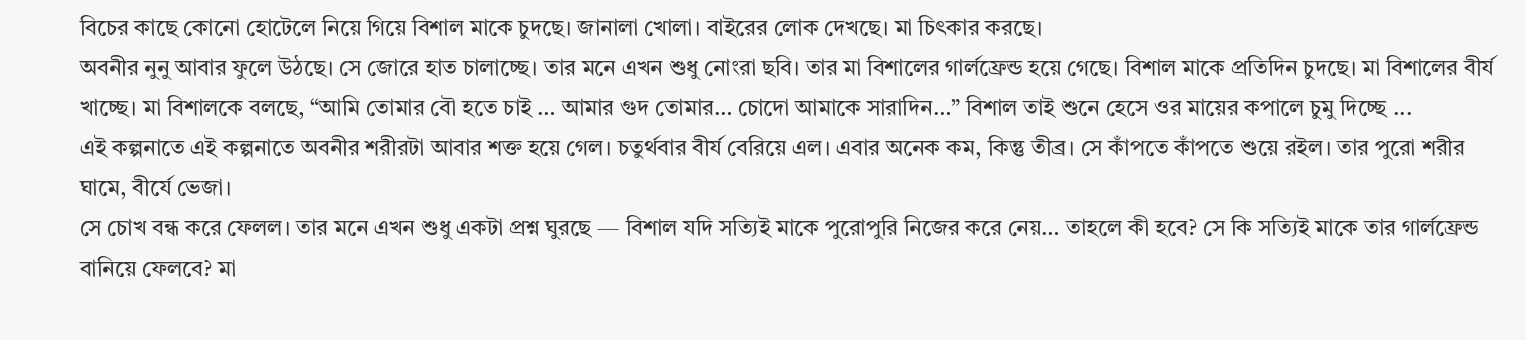বিচের কাছে কোনো হোটেলে নিয়ে গিয়ে বিশাল মাকে চুদছে। জানালা খোলা। বাইরের লোক দেখছে। মা চিৎকার করছে।
অবনীর নুনু আবার ফুলে উঠছে। সে জোরে হাত চালাচ্ছে। তার মনে এখন শুধু নোংরা ছবি। তার মা বিশালের গার্লফ্রেন্ড হয়ে গেছে। বিশাল মাকে প্রতিদিন চুদছে। মা বিশালের বীর্য খাচ্ছে। মা বিশালকে বলছে, “আমি তোমার বৌ হতে চাই … আমার গুদ তোমার… চোদো আমাকে সারাদিন…” বিশাল তাই শুনে হেসে ওর মায়ের কপালে চুমু দিচ্ছে ...
এই কল্পনাতে এই কল্পনাতে অবনীর শরীরটা আবার শক্ত হয়ে গেল। চতুর্থবার বীর্য বেরিয়ে এল। এবার অনেক কম, কিন্তু তীব্র। সে কাঁপতে কাঁপতে শুয়ে রইল। তার পুরো শরীর ঘামে, বীর্যে ভেজা।
সে চোখ বন্ধ করে ফেলল। তার মনে এখন শুধু একটা প্রশ্ন ঘুরছে — বিশাল যদি সত্যিই মাকে পুরোপুরি নিজের করে নেয়… তাহলে কী হবে? সে কি সত্যিই মাকে তার গার্লফ্রেন্ড বানিয়ে ফেলবে? মা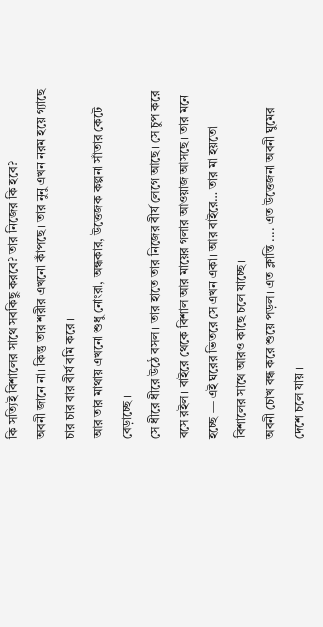কি সত্যিই বিশালের সাথে সবকিছু করবে? তার নিজের কি হবে?
অবনী জানে না। কিন্তু তার শরীর এখনো কাঁপছে। তার নুনু এখন নরম হয়ে গ্যাছে চার চার বার বীর্য বমি করে ।
আর তার মাথায় এখনো শুধু নোংরা, অন্ধকার, উত্তেজক কল্পনা সাঁতার কেটে বেড়াচ্ছে ।
সে ধীরে ধীরে উঠে বসল। তার হাতে তার নিজের বীর্য লেগে আছে। সে চুপ করে বসে রইল। বাইরে থেকে বিশাল আর মায়ের গলার আওয়াজ আসছে। তার মনে হচ্ছে — এই ঘরের ভিতরে সে এখন একা। আর বাইরে… তার মা হয়তো বিশালের সাথে আরও কাছে চলে যাচ্ছে।
অবনী চোখ বন্ধ করে শুয়ে পড়ল। এত ক্লান্তি .... এত উত্তেজনা অবনী ঘুমের দেশে চলে যায় ।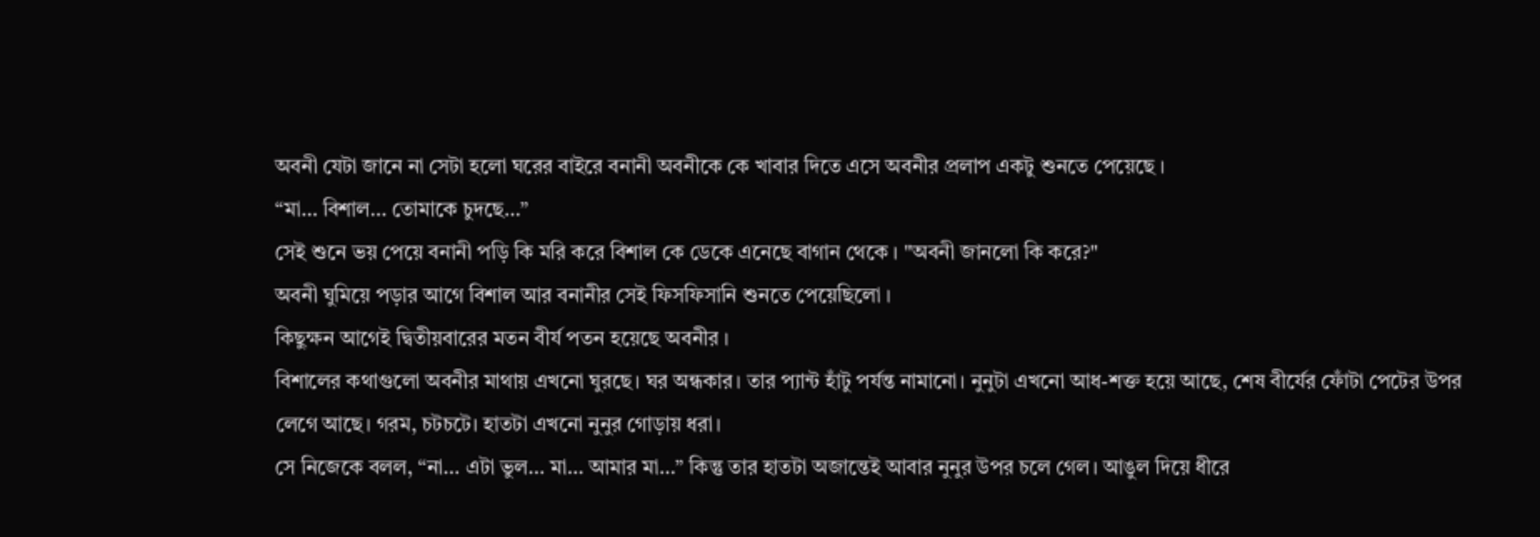অবনী যেটা জানে না সেটা হলো ঘরের বাইরে বনানী অবনীকে কে খাবার দিতে এসে অবনীর প্রলাপ একটু শুনতে পেয়েছে ।
“মা… বিশাল… তোমাকে চুদছে…”
সেই শুনে ভয় পেয়ে বনানী পড়ি কি মরি করে বিশাল কে ডেকে এনেছে বাগান থেকে । "অবনী জানলো কি করে?"
অবনী ঘুমিয়ে পড়ার আগে বিশাল আর বনানীর সেই ফিসফিসানি শুনতে পেয়েছিলো ।
কিছুক্ষন আগেই দ্বিতীয়বারের মতন বীর্য পতন হয়েছে অবনীর ।
বিশালের কথাগুলো অবনীর মাথায় এখনো ঘুরছে। ঘর অন্ধকার। তার প্যান্ট হাঁটু পর্যন্ত নামানো। নুনুটা এখনো আধ-শক্ত হয়ে আছে, শেষ বীর্যের ফোঁটা পেটের উপর লেগে আছে। গরম, চটচটে। হাতটা এখনো নুনুর গোড়ায় ধরা।
সে নিজেকে বলল, “না… এটা ভুল… মা… আমার মা…” কিন্তু তার হাতটা অজান্তেই আবার নুনুর উপর চলে গেল। আঙুল দিয়ে ধীরে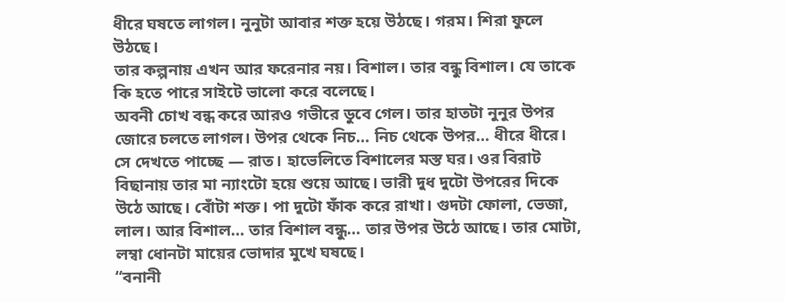ধীরে ঘষতে লাগল। নুনুটা আবার শক্ত হয়ে উঠছে। গরম। শিরা ফুলে উঠছে।
তার কল্পনায় এখন আর ফরেনার নয়। বিশাল। তার বন্ধু বিশাল। যে তাকে কি হতে পারে সাইটে ভালো করে বলেছে।
অবনী চোখ বন্ধ করে আরও গভীরে ডুবে গেল। তার হাতটা নুনুর উপর জোরে চলতে লাগল। উপর থেকে নিচ… নিচ থেকে উপর… ধীরে ধীরে।
সে দেখতে পাচ্ছে — রাত। হাভেলিতে বিশালের মস্ত ঘর। ওর বিরাট বিছানায় তার মা ন্যাংটো হয়ে শুয়ে আছে। ভারী দুধ দুটো উপরের দিকে উঠে আছে। বোঁটা শক্ত। পা দুটো ফাঁক করে রাখা। গুদটা ফোলা, ভেজা, লাল। আর বিশাল… তার বিশাল বন্ধু… তার উপর উঠে আছে। তার মোটা, লম্বা ধোনটা মায়ের ভোদার মুখে ঘষছে।
“বনানী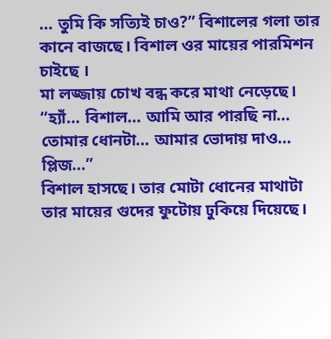… তুমি কি সত্যিই চাও?” বিশালের গলা তার কানে বাজছে। বিশাল ওর মায়ের পারমিশন চাইছে ।
মা লজ্জায় চোখ বন্ধ করে মাথা নেড়েছে। “হ্যাঁ… বিশাল… আমি আর পারছি না… তোমার ধোনটা… আমার ভোদায় দাও… প্লিজ…”
বিশাল হাসছে। তার মোটা ধোনের মাথাটা তার মায়ের গুদের ফুটোয় ঢুকিয়ে দিয়েছে।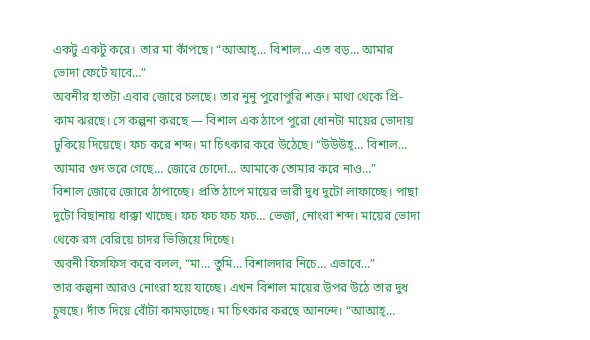একটু একটু করে। তার মা কাঁপছে। “আআহ্… বিশাল… এত বড়… আমার ভোদা ফেটে যাবে…”
অবনীর হাতটা এবার জোরে চলছে। তার নুনু পুরোপুরি শক্ত। মাথা থেকে প্রি-কাম ঝরছে। সে কল্পনা করছে — বিশাল এক ঠাপে পুরো ধোনটা মায়ের ভোদায় ঢুকিয়ে দিয়েছে। ফচ করে শব্দ। মা চিৎকার করে উঠেছে। “উউউহ্… বিশাল… আমার গুদ ভরে গেছে… জোরে চোদো… আমাকে তোমার করে নাও…”
বিশাল জোরে জোরে ঠাপাচ্ছে। প্রতি ঠাপে মায়ের ভারী দুধ দুটো লাফাচ্ছে। পাছা দুটো বিছানায় ধাক্কা খাচ্ছে। ফচ ফচ ফচ ফচ… ভেজা, নোংরা শব্দ। মায়ের ভোদা থেকে রস বেরিয়ে চাদর ভিজিয়ে দিচ্ছে।
অবনী ফিসফিস করে বলল, “মা… তুমি… বিশালদার নিচে… এভাবে…”
তার কল্পনা আরও নোংরা হয়ে যাচ্ছে। এখন বিশাল মায়ের উপর উঠে তার দুধ চুষছে। দাঁত দিয়ে বোঁটা কামড়াচ্ছে। মা চিৎকার করছে আনন্দে। “আআহ্…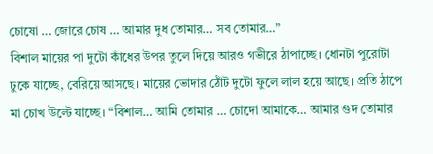চোষো … জোরে চোষ … আমার দুধ তোমার… সব তোমার…”
বিশাল মায়ের পা দুটো কাঁধের উপর তুলে দিয়ে আরও গভীরে ঠাপাচ্ছে। ধোনটা পুরোটা ঢুকে যাচ্ছে, বেরিয়ে আসছে। মায়ের ভোদার ঠোঁট দুটো ফুলে লাল হয়ে আছে। প্রতি ঠাপে মা চোখ উল্টে যাচ্ছে। “বিশাল… আমি তোমার … চোদো আমাকে… আমার গুদ তোমার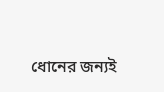ধোনের জন্যই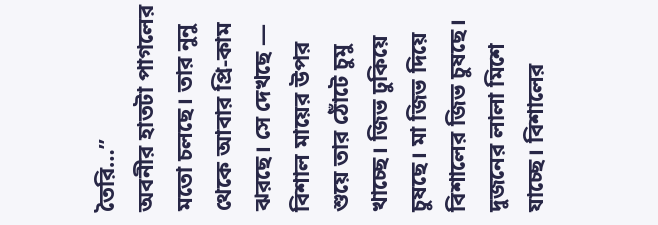তৈরি…”
অবনীর হাতটা পাগলের মতো চলছে। তার নুনু থেকে আবার প্রি-কাম ঝরছে। সে দেখছে — বিশাল মায়ের উপর শুয়ে তার ঠোঁটে চুমু খাচ্ছে। জিভ ঢুকিয়ে চুষছে। মা জিভ দিয়ে বিশালের জিভ চুষছে। দুজনের লালা মিশে যাচ্ছে। বিশালের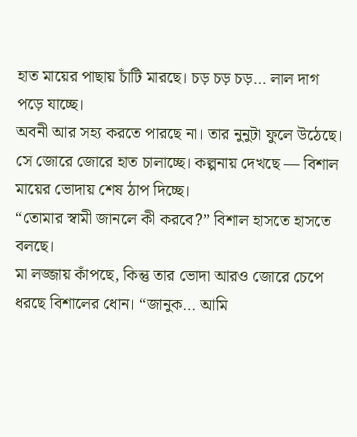হাত মায়ের পাছায় চাঁটি মারছে। চড় চড় চড়… লাল দাগ পড়ে যাচ্ছে।
অবনী আর সহ্য করতে পারছে না। তার নুনুটা ফুলে উঠেছে। সে জোরে জোরে হাত চালাচ্ছে। কল্পনায় দেখছে — বিশাল মায়ের ভোদায় শেষ ঠাপ দিচ্ছে।
“তোমার স্বামী জানলে কী করবে?” বিশাল হাসতে হাসতে বলছে।
মা লজ্জায় কাঁপছে, কিন্তু তার ভোদা আরও জোরে চেপে ধরছে বিশালের ধোন। “জানুক… আমি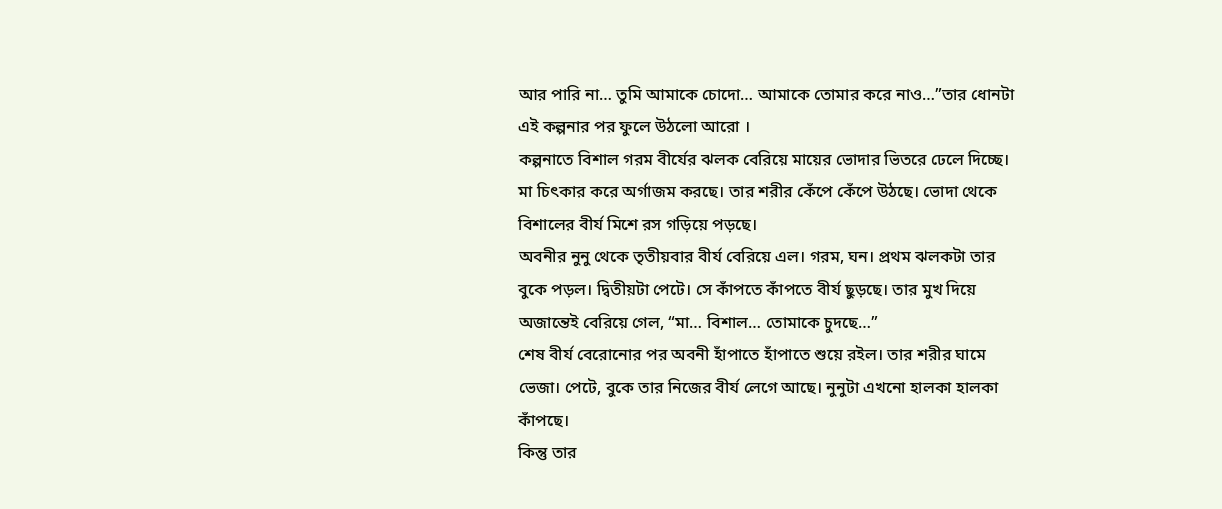আর পারি না… তুমি আমাকে চোদো… আমাকে তোমার করে নাও…”তার ধোনটা এই কল্পনার পর ফুলে উঠলো আরো ।
কল্পনাতে বিশাল গরম বীর্যের ঝলক বেরিয়ে মায়ের ভোদার ভিতরে ঢেলে দিচ্ছে। মা চিৎকার করে অর্গাজম করছে। তার শরীর কেঁপে কেঁপে উঠছে। ভোদা থেকে বিশালের বীর্য মিশে রস গড়িয়ে পড়ছে।
অবনীর নুনু থেকে তৃতীয়বার বীর্য বেরিয়ে এল। গরম, ঘন। প্রথম ঝলকটা তার বুকে পড়ল। দ্বিতীয়টা পেটে। সে কাঁপতে কাঁপতে বীর্য ছুড়ছে। তার মুখ দিয়ে অজান্তেই বেরিয়ে গেল, “মা… বিশাল… তোমাকে চুদছে…”
শেষ বীর্য বেরোনোর পর অবনী হাঁপাতে হাঁপাতে শুয়ে রইল। তার শরীর ঘামে ভেজা। পেটে, বুকে তার নিজের বীর্য লেগে আছে। নুনুটা এখনো হালকা হালকা কাঁপছে।
কিন্তু তার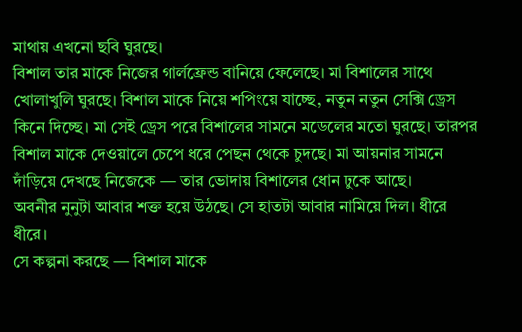মাথায় এখনো ছবি ঘুরছে।
বিশাল তার মাকে নিজের গার্লফ্রেন্ড বানিয়ে ফেলেছে। মা বিশালের সাথে খোলাখুলি ঘুরছে। বিশাল মাকে নিয়ে শপিংয়ে যাচ্ছে, নতুন নতুন সেক্সি ড্রেস কিনে দিচ্ছে। মা সেই ড্রেস পরে বিশালের সামনে মডেলের মতো ঘুরছে। তারপর বিশাল মাকে দেওয়ালে চেপে ধরে পেছন থেকে চুদছে। মা আয়নার সামনে দাঁড়িয়ে দেখছে নিজেকে — তার ভোদায় বিশালের ধোন ঢুকে আছে।
অবনীর নুনুটা আবার শক্ত হয়ে উঠছে। সে হাতটা আবার নামিয়ে দিল। ধীরে ধীরে।
সে কল্পনা করছে — বিশাল মাকে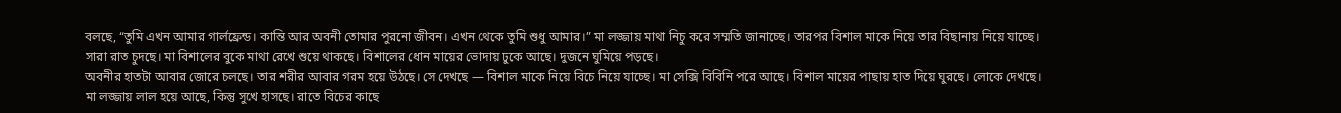বলছে, “তুমি এখন আমার গার্লফ্রেন্ড। কান্তি আর অবনী তোমার পুরনো জীবন। এখন থেকে তুমি শুধু আমার।” মা লজ্জায় মাথা নিচু করে সম্মতি জানাচ্ছে। তারপর বিশাল মাকে নিয়ে তার বিছানায় নিয়ে যাচ্ছে। সারা রাত চুদছে। মা বিশালের বুকে মাথা রেখে শুয়ে থাকছে। বিশালের ধোন মায়ের ভোদায় ঢুকে আছে। দুজনে ঘুমিয়ে পড়ছে।
অবনীর হাতটা আবার জোরে চলছে। তার শরীর আবার গরম হয়ে উঠছে। সে দেখছে — বিশাল মাকে নিয়ে বিচে নিয়ে যাচ্ছে। মা সেক্সি বিবিনি পরে আছে। বিশাল মায়ের পাছায় হাত দিয়ে ঘুরছে। লোকে দেখছে। মা লজ্জায় লাল হয়ে আছে, কিন্তু সুখে হাসছে। রাতে বিচের কাছে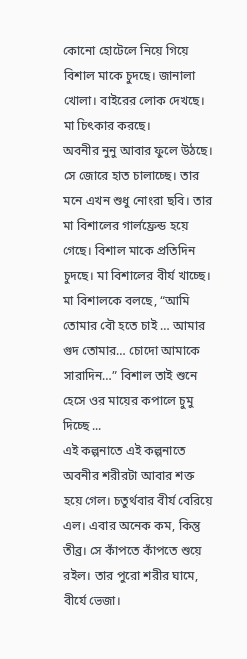কোনো হোটেলে নিয়ে গিয়ে বিশাল মাকে চুদছে। জানালা খোলা। বাইরের লোক দেখছে। মা চিৎকার করছে।
অবনীর নুনু আবার ফুলে উঠছে। সে জোরে হাত চালাচ্ছে। তার মনে এখন শুধু নোংরা ছবি। তার মা বিশালের গার্লফ্রেন্ড হয়ে গেছে। বিশাল মাকে প্রতিদিন চুদছে। মা বিশালের বীর্য খাচ্ছে। মা বিশালকে বলছে, “আমি তোমার বৌ হতে চাই … আমার গুদ তোমার… চোদো আমাকে সারাদিন…” বিশাল তাই শুনে হেসে ওর মায়ের কপালে চুমু দিচ্ছে ...
এই কল্পনাতে এই কল্পনাতে অবনীর শরীরটা আবার শক্ত হয়ে গেল। চতুর্থবার বীর্য বেরিয়ে এল। এবার অনেক কম, কিন্তু তীব্র। সে কাঁপতে কাঁপতে শুয়ে রইল। তার পুরো শরীর ঘামে, বীর্যে ভেজা।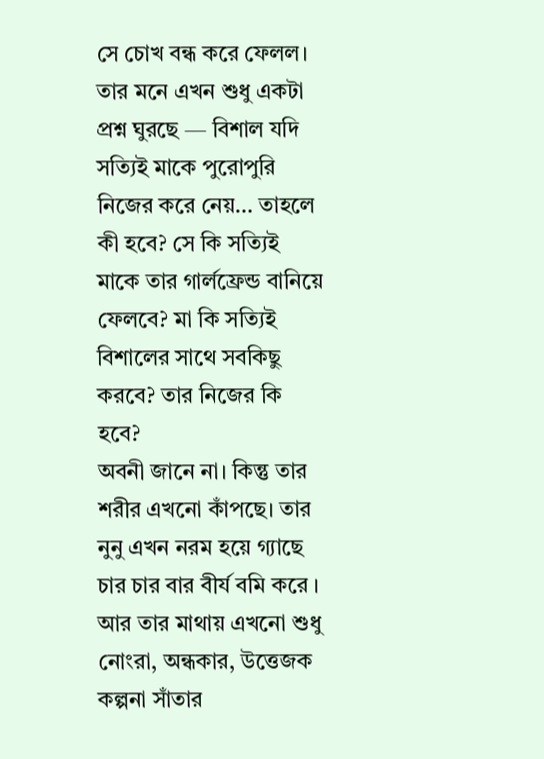সে চোখ বন্ধ করে ফেলল। তার মনে এখন শুধু একটা প্রশ্ন ঘুরছে — বিশাল যদি সত্যিই মাকে পুরোপুরি নিজের করে নেয়… তাহলে কী হবে? সে কি সত্যিই মাকে তার গার্লফ্রেন্ড বানিয়ে ফেলবে? মা কি সত্যিই বিশালের সাথে সবকিছু করবে? তার নিজের কি হবে?
অবনী জানে না। কিন্তু তার শরীর এখনো কাঁপছে। তার নুনু এখন নরম হয়ে গ্যাছে চার চার বার বীর্য বমি করে ।
আর তার মাথায় এখনো শুধু নোংরা, অন্ধকার, উত্তেজক কল্পনা সাঁতার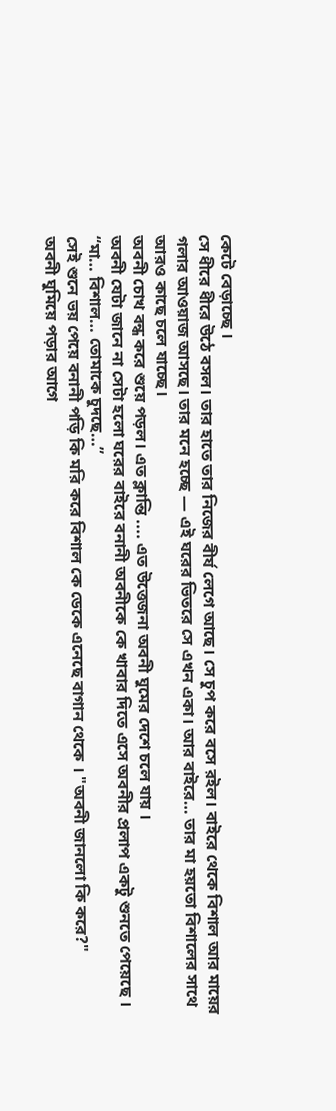কেটে বেড়াচ্ছে ।
সে ধীরে ধীরে উঠে বসল। তার হাতে তার নিজের বীর্য লেগে আছে। সে চুপ করে বসে রইল। বাইরে থেকে বিশাল আর মায়ের গলার আওয়াজ আসছে। তার মনে হচ্ছে — এই ঘরের ভিতরে সে এখন একা। আর বাইরে… তার মা হয়তো বিশালের সাথে আরও কাছে চলে যাচ্ছে।
অবনী চোখ বন্ধ করে শুয়ে পড়ল। এত ক্লান্তি .... এত উত্তেজনা অবনী ঘুমের দেশে চলে যায় ।
অবনী যেটা জানে না সেটা হলো ঘরের বাইরে বনানী অবনীকে কে খাবার দিতে এসে অবনীর প্রলাপ একটু শুনতে পেয়েছে ।
“মা… বিশাল… তোমাকে চুদছে…”
সেই শুনে ভয় পেয়ে বনানী পড়ি কি মরি করে বিশাল কে ডেকে এনেছে বাগান থেকে । "অবনী জানলো কি করে?"
অবনী ঘুমিয়ে পড়ার আগে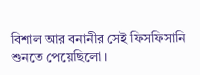বিশাল আর বনানীর সেই ফিসফিসানি শুনতে পেয়েছিলো ।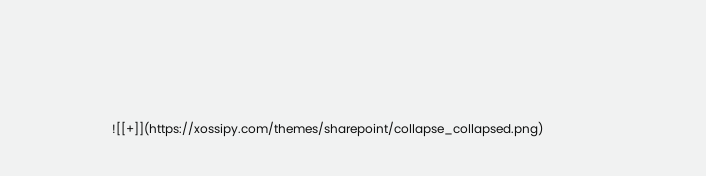![[+]](https://xossipy.com/themes/sharepoint/collapse_collapsed.png)